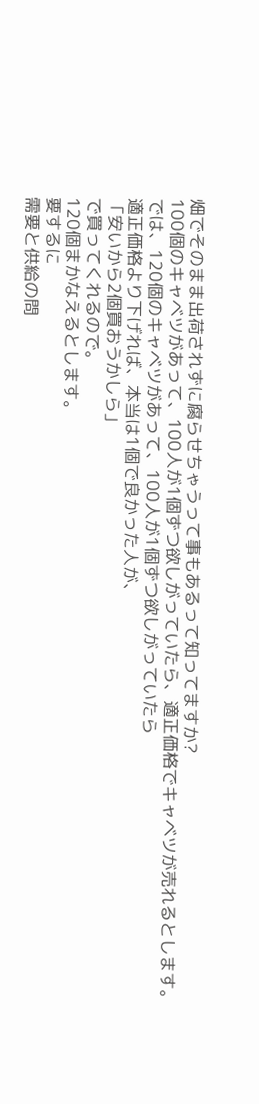畑でそのまま出荷されずに腐らせちゃうって事もあるって知ってますか?
100個のキャベツがあって、100人が1個ずつ欲しがっていたら、適正価格でキャベツが売れるとします。
では、120個のキャベツがあって、100人が1個ずつ欲しがっていたら
適正価格より下げれば、本当は1個で良かった人が、
「安いから2個買おうかしら」
で買ってくれるので。
120個まかなえるとします。
要するに
需要と供給の問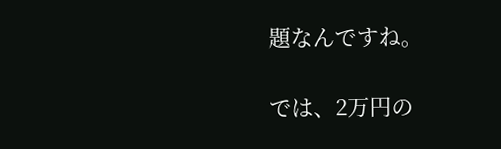題なんですね。

では、2万円の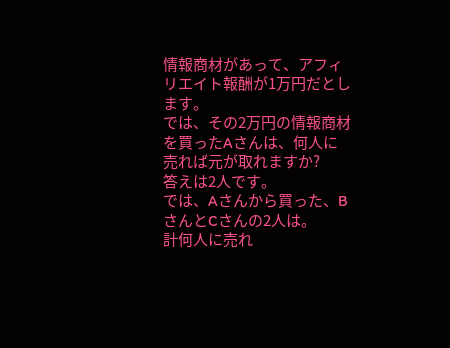情報商材があって、アフィリエイト報酬が1万円だとします。
では、その2万円の情報商材を買ったAさんは、何人に売れば元が取れますか?
答えは2人です。
では、Aさんから買った、BさんとCさんの2人は。
計何人に売れ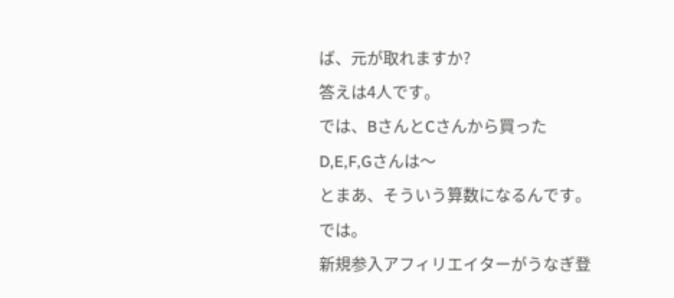ば、元が取れますか?
答えは4人です。
では、BさんとCさんから買った
D,E,F,Gさんは〜
とまあ、そういう算数になるんです。
では。
新規参入アフィリエイターがうなぎ登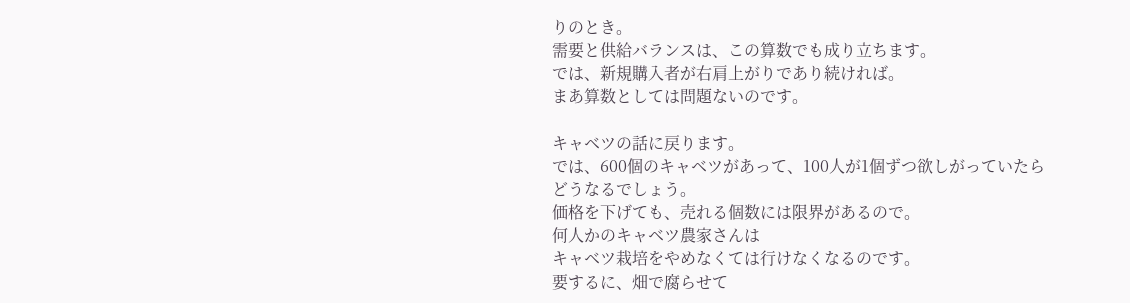りのとき。
需要と供給バランスは、この算数でも成り立ちます。
では、新規購入者が右肩上がりであり続ければ。
まあ算数としては問題ないのです。

キャベツの話に戻ります。
では、600個のキャベツがあって、100人が1個ずつ欲しがっていたら
どうなるでしょう。
価格を下げても、売れる個数には限界があるので。
何人かのキャベツ農家さんは
キャベツ栽培をやめなくては行けなくなるのです。
要するに、畑で腐らせて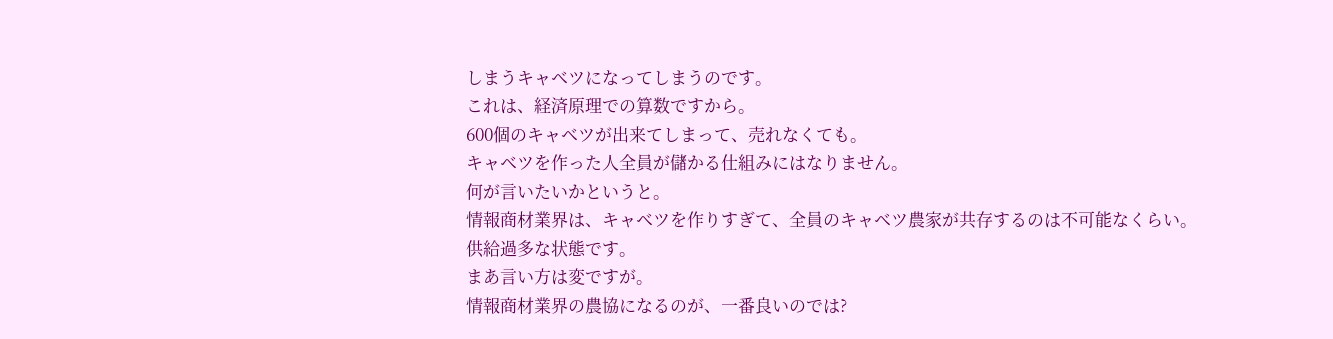しまうキャベツになってしまうのです。
これは、経済原理での算数ですから。
600個のキャベツが出来てしまって、売れなくても。
キャベツを作った人全員が儲かる仕組みにはなりません。
何が言いたいかというと。
情報商材業界は、キャベツを作りすぎて、全員のキャベツ農家が共存するのは不可能なくらい。
供給過多な状態です。
まあ言い方は変ですが。
情報商材業界の農協になるのが、一番良いのでは?